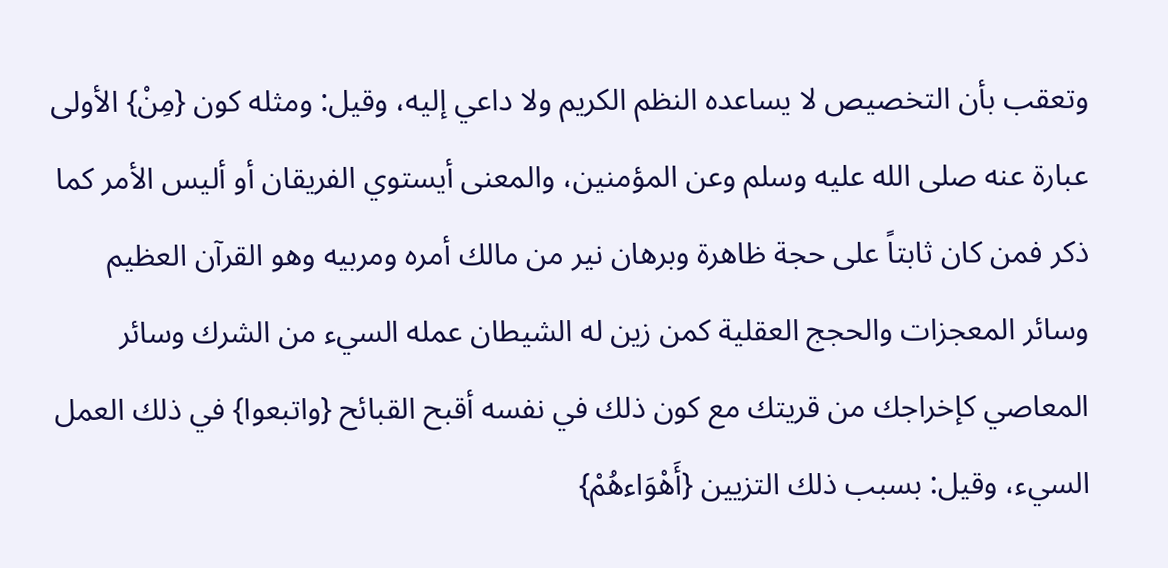وتعقب بأن التخصيص لا يساعده النظم الكريم ولا داعي إليه، وقيل: ومثله كون {مِنْ} الأولى عبارة عنه صلى الله عليه وسلم وعن المؤمنين، والمعنى أيستوي الفريقان أو أليس الأمر كما ذكر فمن كان ثابتاً على حجة ظاهرة وبرهان نير من مالك أمره ومربيه وهو القرآن العظيم وسائر المعجزات والحجج العقلية كمن زين له الشيطان عمله السيء من الشرك وسائر المعاصي كإخراجك من قريتك مع كون ذلك في نفسه أقبح القبائح {واتبعوا} في ذلك العمل السيء، وقيل: بسبب ذلك التزيين {أَهْوَاءهُمْ}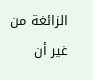الزائغة من غير أن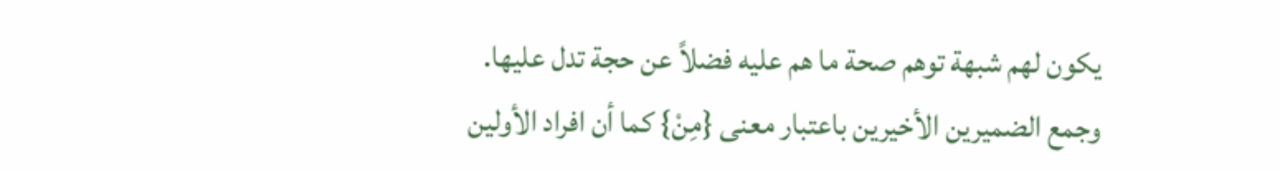يكون لهم شبهة توهم صحة ما هم عليه فضلاً عن حجة تدل عليها.
وجمع الضميرين الأخيرين باعتبار معنى {مِنْ} كما أن افراد الأولين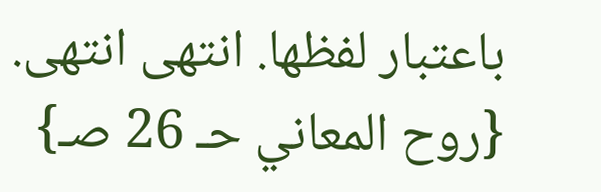باعتبار لفظها. انتهى انتهى. {روح المعاني حـ 26 صـ}